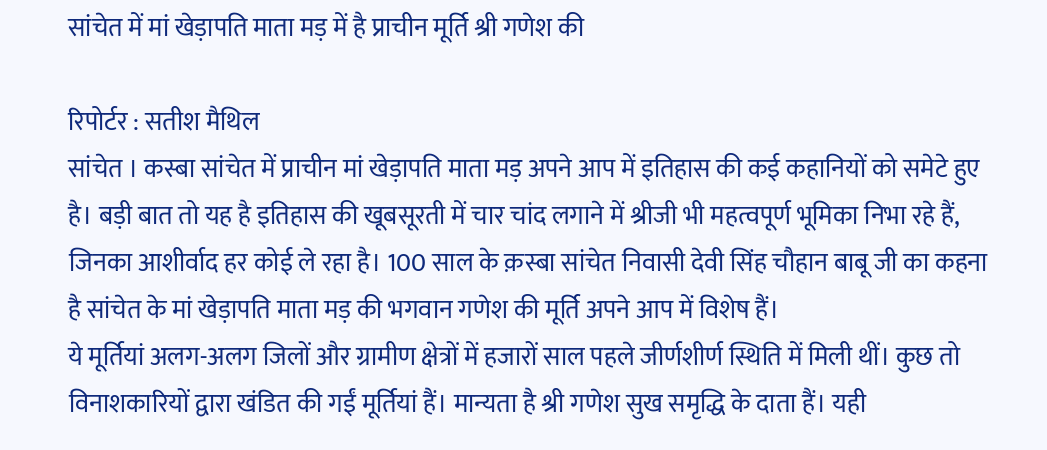सांचेत में मां खेड़ापति माता मड़ में है प्राचीन मूर्ति श्री गणेश की

रिपोर्टर : सतीश मैथिल
सांचेत । कस्बा सांचेत में प्राचीन मां खेड़ापति माता मड़ अपने आप में इतिहास की कई कहानियों को समेटे हुए है। बड़ी बात तो यह है इतिहास की खूबसूरती में चार चांद लगाने में श्रीजी भी महत्वपूर्ण भूमिका निभा रहे हैं, जिनका आशीर्वाद हर कोई ले रहा है। 100 साल के क़स्बा सांचेत निवासी देवी सिंह चौहान बाबू जी का कहना है सांचेत के मां खेड़ापति माता मड़ की भगवान गणेश की मूर्ति अपने आप में विशेष हैं।
ये मूर्तियां अलग-अलग जिलों और ग्रामीण क्षेत्रों में हजारों साल पहले जीर्णशीर्ण स्थिति में मिली थीं। कुछ तो विनाशकारियों द्वारा खंडित की गईं मूर्तियां हैं। मान्यता है श्री गणेश सुख समृद्धि के दाता हैं। यही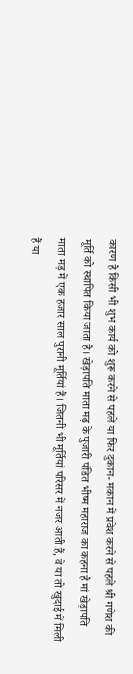कारण है किसी भी शुभ कार्य को शुरू करने से पहले या फिर दुकान- मकान में प्रवेश करने से पहले श्री गणेश की मूर्ति को स्थापित किया जाता है। खेड़ापति माता मढ़ के पुजारी पंडित भीष्म महाराज का कहना है मां खेड़ापति माता मड़ में एक हजार साल पुरानी मूर्तियां हैं। जितनी भी मूर्तियां परिसर में नजर आती हैं, वे या तो खुदाई में मिली हैं या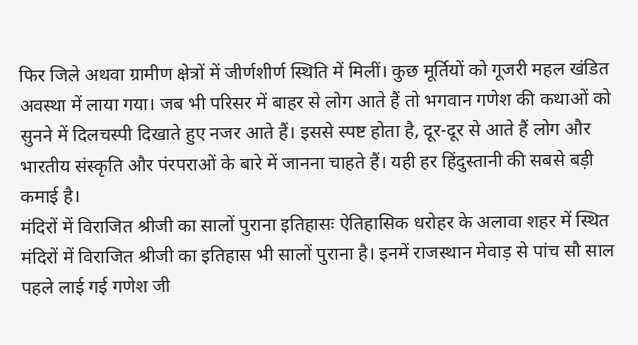फिर जिले अथवा ग्रामीण क्षेत्रों में जीर्णशीर्ण स्थिति में मिलीं। कुछ मूर्तियों को गूजरी महल खंडित अवस्था में लाया गया। जब भी परिसर में बाहर से लोग आते हैं तो भगवान गणेश की कथाओं को सुनने में दिलचस्पी दिखाते हुए नजर आते हैं। इससे स्पष्ट होता है, दूर-दूर से आते हैं लोग और भारतीय संस्कृति और पंरपराओं के बारे में जानना चाहते हैं। यही हर हिंदुस्तानी की सबसे बड़ी कमाई है।
मंदिरों में विराजित श्रीजी का सालों पुराना इतिहासः ऐतिहासिक धरोहर के अलावा शहर में स्थित मंदिरों में विराजित श्रीजी का इतिहास भी सालों पुराना है। इनमें राजस्थान मेवाड़ से पांच सौ साल पहले लाई गई गणेश जी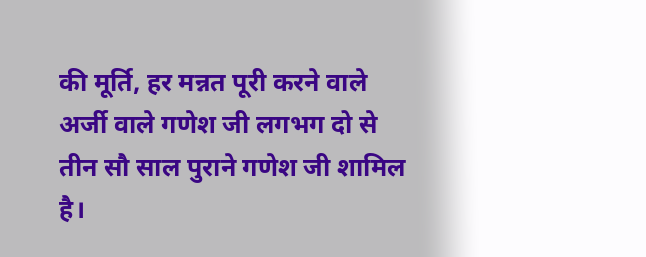की मूर्ति, हर मन्नत पूरी करने वाले अर्जी वाले गणेश जी लगभग दो से तीन सौ साल पुराने गणेश जी शामिल है।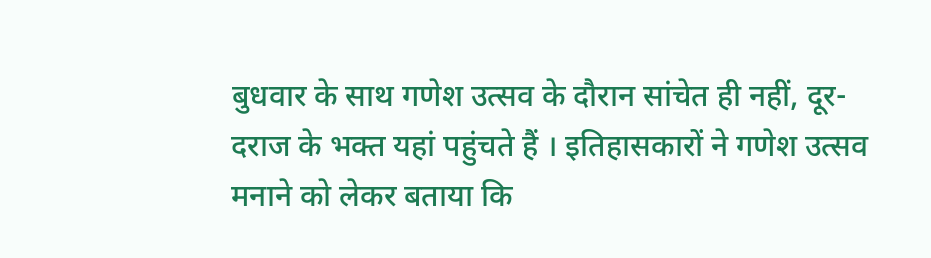बुधवार के साथ गणेश उत्सव के दौरान सांचेत ही नहीं, दूर-दराज के भक्त यहां पहुंचते हैं । इतिहासकारों ने गणेश उत्सव मनाने को लेकर बताया कि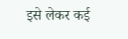इसे लेकर कई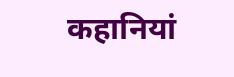कहानियां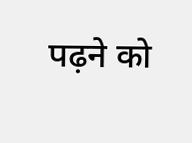पढ़ने को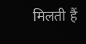मिलती हैं